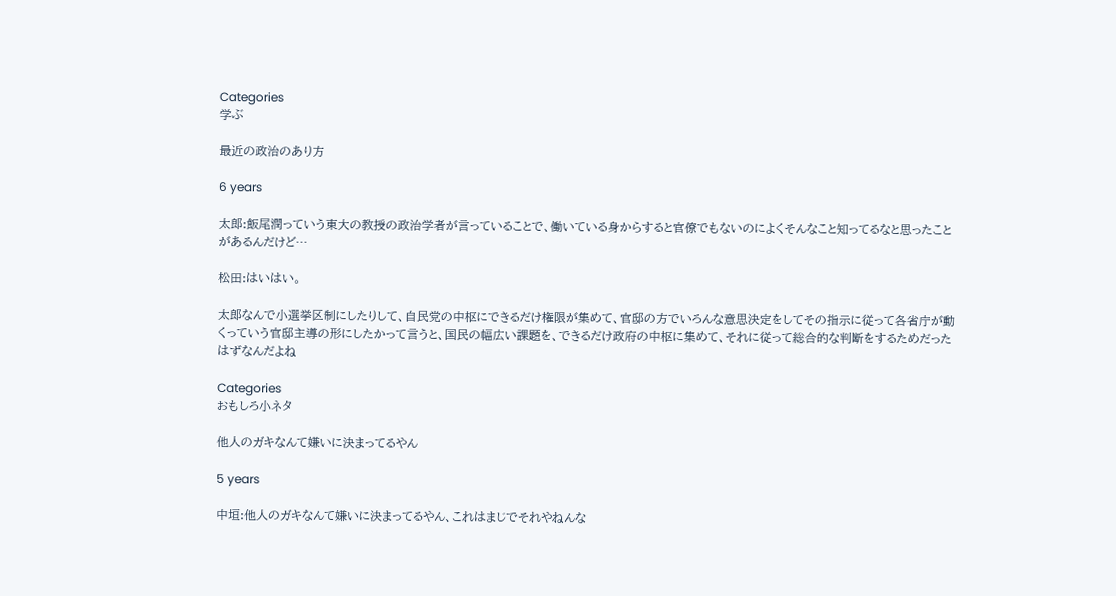Categories
学ぶ

最近の政治のあり方

6 years

太郎:飯尾潤っていう東大の教授の政治学者が言っていることで、働いている身からすると官僚でもないのによくそんなこと知ってるなと思ったことがあるんだけど…

松田:はいはい。

太郎なんで小選挙区制にしたりして、自民党の中枢にできるだけ権限が集めて、官邸の方でいろんな意思決定をしてその指示に従って各省庁が動くっていう官邸主導の形にしたかって言うと、国民の幅広い課題を、できるだけ政府の中枢に集めて、それに従って総合的な判断をするためだったはずなんだよね

Categories
おもしろ小ネタ

他人のガキなんて嫌いに決まってるやん

5 years

中垣:他人のガキなんて嫌いに決まってるやん、これはまじでそれやねんな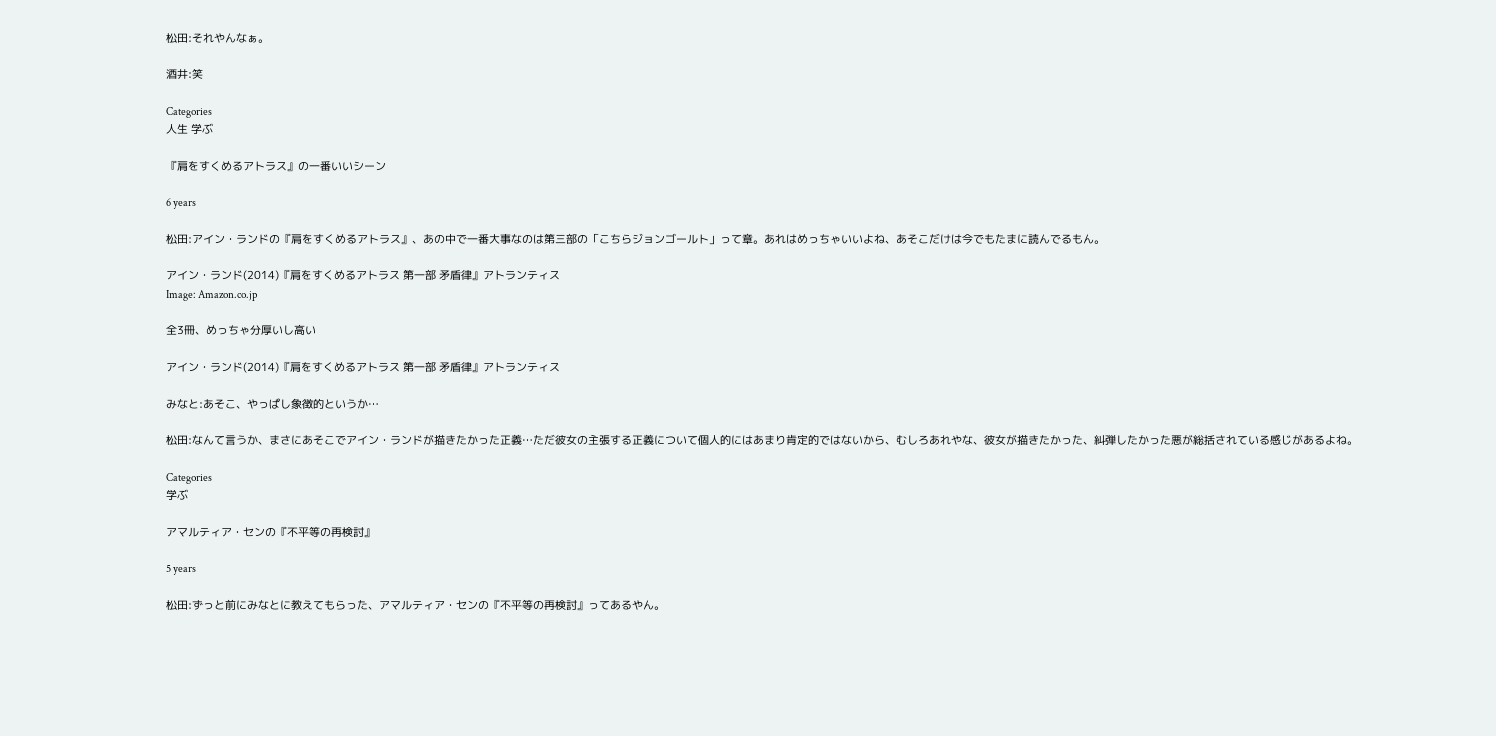松田:それやんなぁ。

酒井:笑

Categories
人生 学ぶ

『肩をすくめるアトラス』の一番いいシーン

6 years

松田:アイン・ランドの『肩をすくめるアトラス』、あの中で一番大事なのは第三部の「こちらジョンゴールト」って章。あれはめっちゃいいよね、あそこだけは今でもたまに読んでるもん。

アイン・ランド(2014)『肩をすくめるアトラス 第一部 矛盾律』アトランティス
Image: Amazon.co.jp

全3冊、めっちゃ分厚いし高い

アイン・ランド(2014)『肩をすくめるアトラス 第一部 矛盾律』アトランティス

みなと:あそこ、やっぱし象徴的というか…

松田:なんて言うか、まさにあそこでアイン・ランドが描きたかった正義…ただ彼女の主張する正義について個人的にはあまり肯定的ではないから、むしろあれやな、彼女が描きたかった、糾弾したかった悪が総括されている感じがあるよね。

Categories
学ぶ

アマルティア・センの『不平等の再検討』

5 years

松田:ずっと前にみなとに教えてもらった、アマルティア・センの『不平等の再検討』ってあるやん。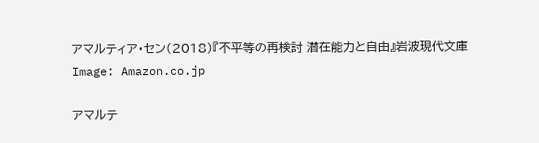アマルティア・セン(2018)『不平等の再検討 潜在能力と自由』岩波現代文庫
Image: Amazon.co.jp

アマルテ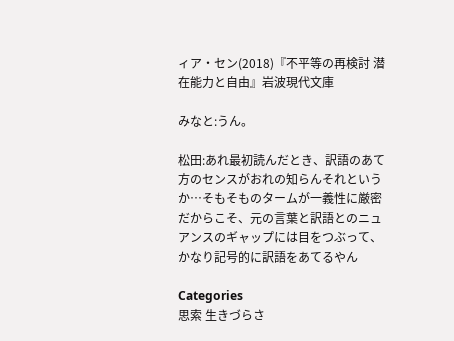ィア・セン(2018)『不平等の再検討 潜在能力と自由』岩波現代文庫

みなと:うん。

松田:あれ最初読んだとき、訳語のあて方のセンスがおれの知らんそれというか…そもそものタームが一義性に厳密だからこそ、元の言葉と訳語とのニュアンスのギャップには目をつぶって、かなり記号的に訳語をあてるやん

Categories
思索 生きづらさ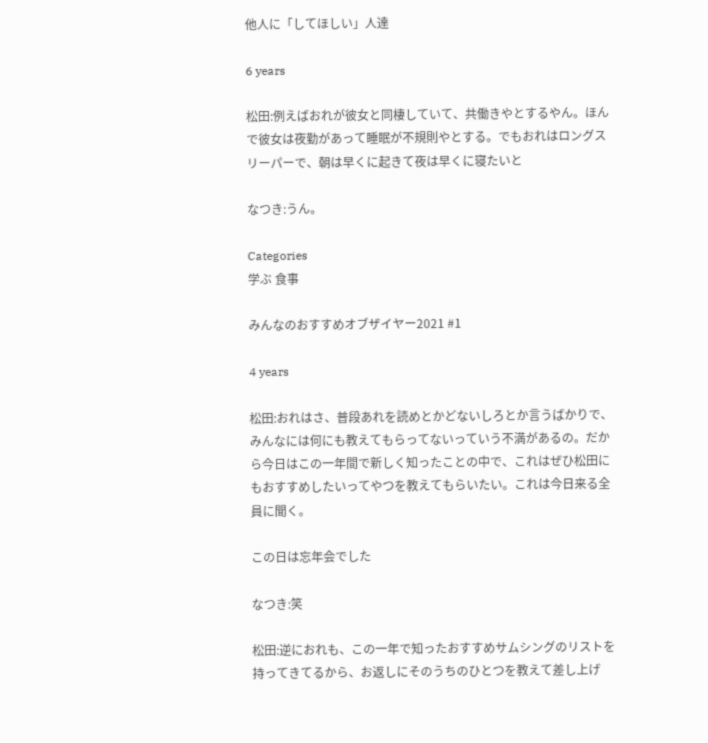他人に「してほしい」人達

6 years

松田:例えばおれが彼女と同棲していて、共働きやとするやん。ほんで彼女は夜勤があって睡眠が不規則やとする。でもおれはロングスリーパーで、朝は早くに起きて夜は早くに寝たいと

なつき:うん。

Categories
学ぶ 食事

みんなのおすすめオブザイヤー2021 #1

4 years

松田:おれはさ、普段あれを読めとかどないしろとか言うばかりで、みんなには何にも教えてもらってないっていう不満があるの。だから今日はこの一年間で新しく知ったことの中で、これはぜひ松田にもおすすめしたいってやつを教えてもらいたい。これは今日来る全員に聞く。

この日は忘年会でした

なつき:笑

松田:逆におれも、この一年で知ったおすすめサムシングのリストを持ってきてるから、お返しにそのうちのひとつを教えて差し上げ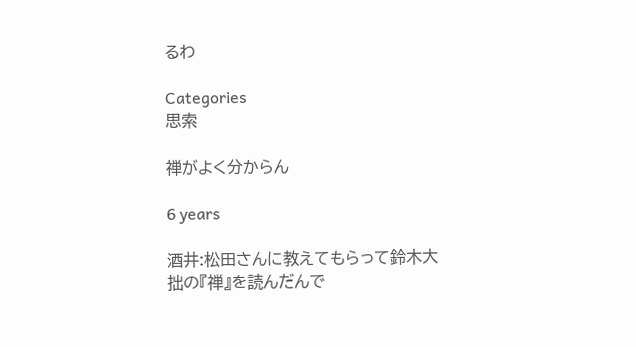るわ

Categories
思索

禅がよく分からん

6 years

酒井:松田さんに教えてもらって鈴木大拙の『禅』を読んだんで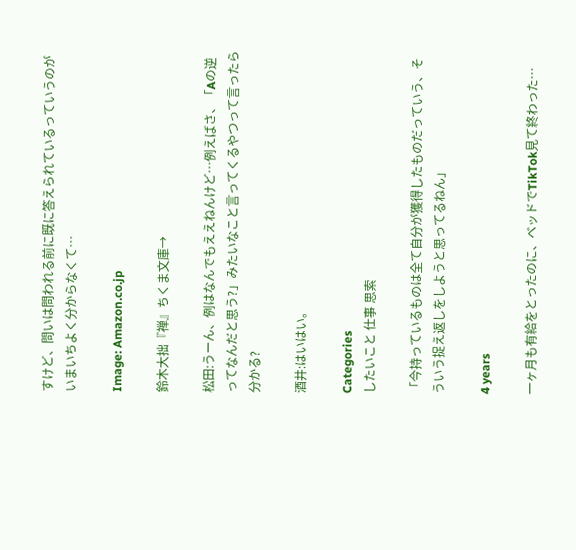すけど、問いは問われる前に既に答えられているっていうのがいまいちよく分からなくて…

Image: Amazon.co.jp

鈴木大拙『禅』ちくま文庫→

松田:うーん、例はなんでもええねんけど…例えばさ、「Aの逆ってなんだと思う?」みたいなこと言ってくるやつって言ったら分かる?

酒井:はいはい。

Categories
したいこと 仕事 思索

「今持っているものは全て自分が獲得したものだっていう、そういう捉え返しをしようと思ってるねん」

4 years

一ヶ月も有給をとったのに、ベッドでTikTok見て終わった…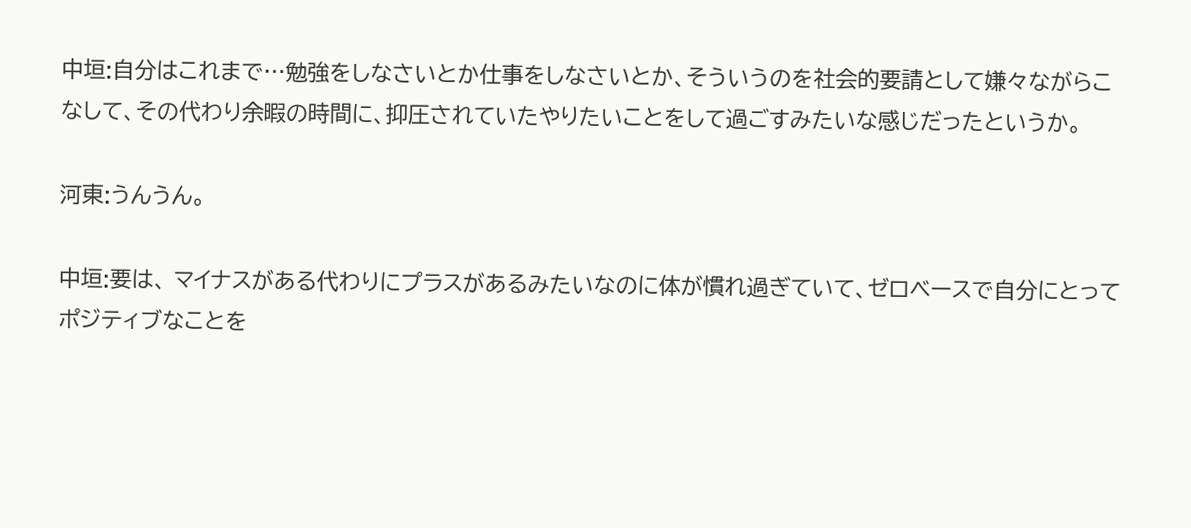中垣:自分はこれまで…勉強をしなさいとか仕事をしなさいとか、そういうのを社会的要請として嫌々ながらこなして、その代わり余暇の時間に、抑圧されていたやりたいことをして過ごすみたいな感じだったというか。

河東:うんうん。

中垣:要は、 マイナスがある代わりにプラスがあるみたいなのに体が慣れ過ぎていて、ゼロベースで自分にとってポジティブなことを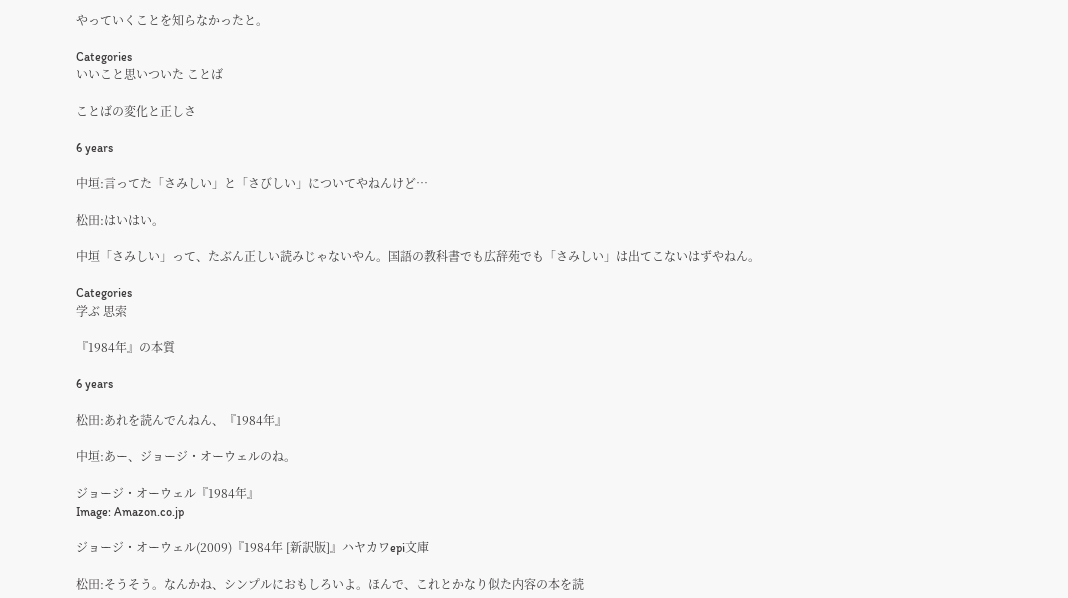やっていくことを知らなかったと。

Categories
いいこと思いついた ことば

ことばの変化と正しさ

6 years

中垣:言ってた「さみしい」と「さびしい」についてやねんけど…

松田:はいはい。

中垣「さみしい」って、たぶん正しい読みじゃないやん。国語の教科書でも広辞苑でも「さみしい」は出てこないはずやねん。

Categories
学ぶ 思索

『1984年』の本質

6 years

松田:あれを読んでんねん、『1984年』

中垣:あー、ジョージ・オーウェルのね。

ジョージ・オーウェル『1984年』
Image: Amazon.co.jp

ジョージ・オーウェル(2009)『1984年 [新訳版]』ハヤカワepi文庫

松田:そうそう。なんかね、シンプルにおもしろいよ。ほんで、これとかなり似た内容の本を読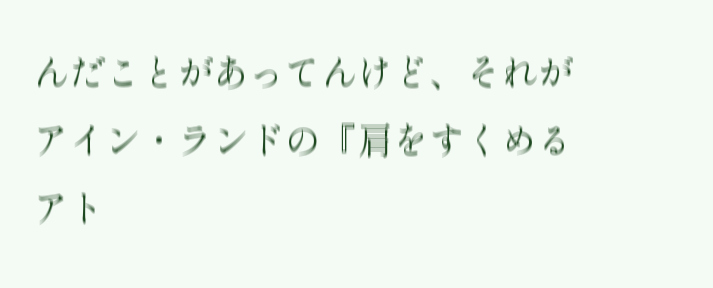んだことがあってんけど、それがアイン・ランドの『肩をすくめるアト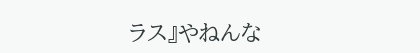ラス』やねんな